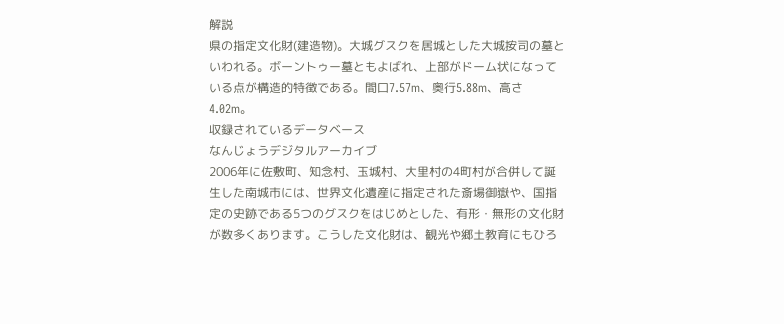解説
県の指定文化財(建造物)。大城グスクを居城とした大城按司の墓といわれる。ボーントゥー墓ともよばれ、上部がドーム状になっている点が構造的特徴である。間口7.57m、奥行5.88m、高さ4.02m。
収録されているデータベース
なんじょうデジタルアーカイブ
2006年に佐敷町、知念村、玉城村、大里村の4町村が合併して誕生した南城市には、世界文化遺産に指定された斎場御嶽や、国指定の史跡である5つのグスクをはじめとした、有形・無形の文化財が数多くあります。こうした文化財は、観光や郷土教育にもひろ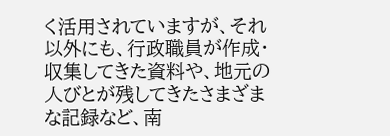く活用されていますが、それ以外にも、行政職員が作成・収集してきた資料や、地元の人びとが残してきたさまざまな記録など、南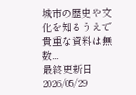城市の歴史や文化を知るうえで貴重な資料は無数...
最終更新日
2026/05/29